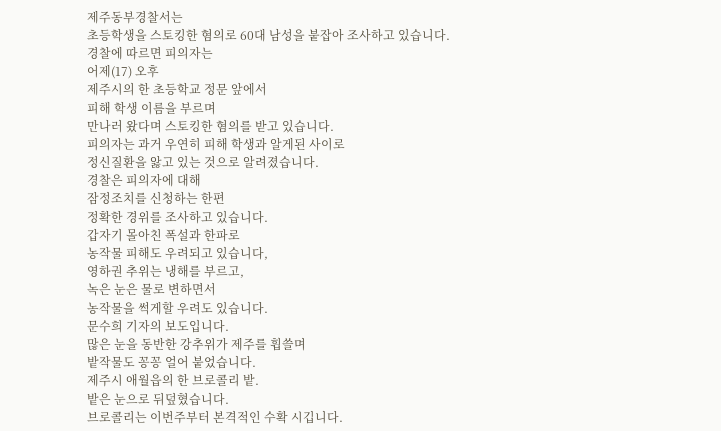제주동부경찰서는
초등학생을 스토킹한 혐의로 60대 남성을 붙잡아 조사하고 있습니다.
경찰에 따르면 피의자는
어제(17) 오후
제주시의 한 초등학교 정문 앞에서
피해 학생 이름을 부르며
만나러 왔다며 스토킹한 혐의를 받고 있습니다.
피의자는 과거 우연히 피해 학생과 알게된 사이로
정신질환을 앓고 있는 것으로 알려졌습니다.
경찰은 피의자에 대해
잠정조치를 신청하는 한편
정확한 경위를 조사하고 있습니다.
갑자기 몰아친 폭설과 한파로
농작물 피해도 우려되고 있습니다,
영하권 추위는 냉해를 부르고,
녹은 눈은 물로 변하면서
농작물을 썩게할 우려도 있습니다.
문수희 기자의 보도입니다.
많은 눈을 동반한 강추위가 제주를 휩쓸며
밭작물도 꽁꽁 얼어 붙었습니다.
제주시 애월읍의 한 브로콜리 밭.
밭은 눈으로 뒤덮혔습니다.
브로콜리는 이번주부터 본격적인 수확 시깁니다.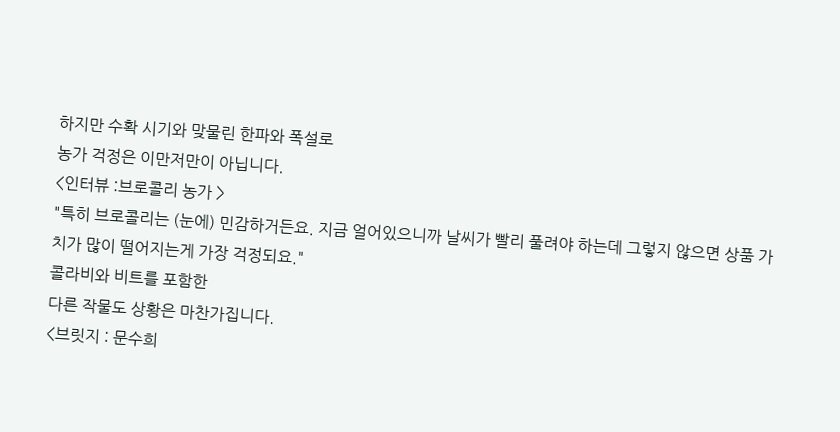하지만 수확 시기와 맞물린 한파와 폭설로
농가 걱정은 이만저만이 아닙니다.
<인터뷰 :브로콜리 농가 >
"특히 브로콜리는 (눈에) 민감하거든요. 지금 얼어있으니까 날씨가 빨리 풀려야 하는데 그렇지 않으면 상품 가치가 많이 떨어지는게 가장 걱정되요."
콜라비와 비트를 포함한
다른 작물도 상황은 마찬가집니다.
<브릿지 : 문수희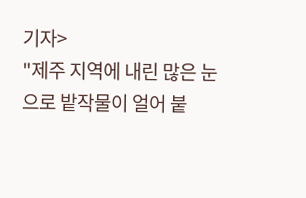기자>
"제주 지역에 내린 많은 눈으로 밭작물이 얼어 붙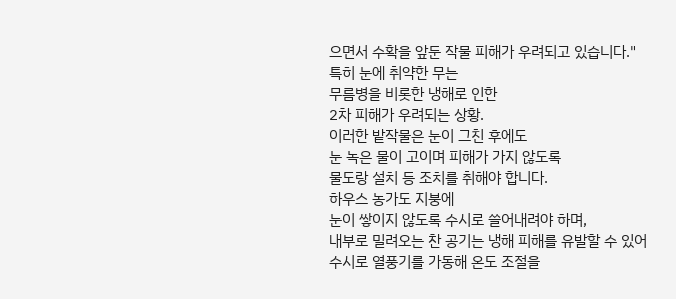으면서 수확을 앞둔 작물 피해가 우려되고 있습니다."
특히 눈에 취약한 무는
무름병을 비롯한 냉해로 인한
2차 피해가 우려되는 상황.
이러한 밭작물은 눈이 그친 후에도
눈 녹은 물이 고이며 피해가 가지 않도록
물도랑 설치 등 조치를 취해야 합니다.
하우스 농가도 지붕에
눈이 쌓이지 않도록 수시로 쓸어내려야 하며,
내부로 밀려오는 찬 공기는 냉해 피해를 유발할 수 있어
수시로 열풍기를 가동해 온도 조절을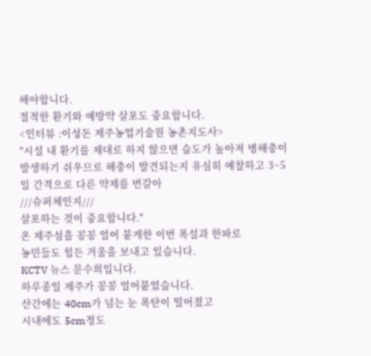해야합니다.
절적한 환기와 예방약 살포도 중요합니다.
<인터뷰 :이성돈 제주농업기술원 농촌지도사>
"시설 내 환기를 제대로 하지 않으면 습도가 높아져 병해충이 발생하기 쉬우므로 해충이 발견되는지 유심히 예찰하고 3~5일 간격으로 다른 약제를 번갈아
///슈퍼체인지///
살포하는 것이 중요합니다."
온 제주섬을 꽁꽁 얼어 붙게한 이번 폭설과 한파로
농민들도 힘든 겨울을 보내고 있습니다.
KCTV 뉴스 문수희입니다.
하루종일 제주가 꽁꽁 얼어붙었습니다.
산간에는 40cm가 넘는 눈 폭탄이 떨어졌고
시내에도 5cm정도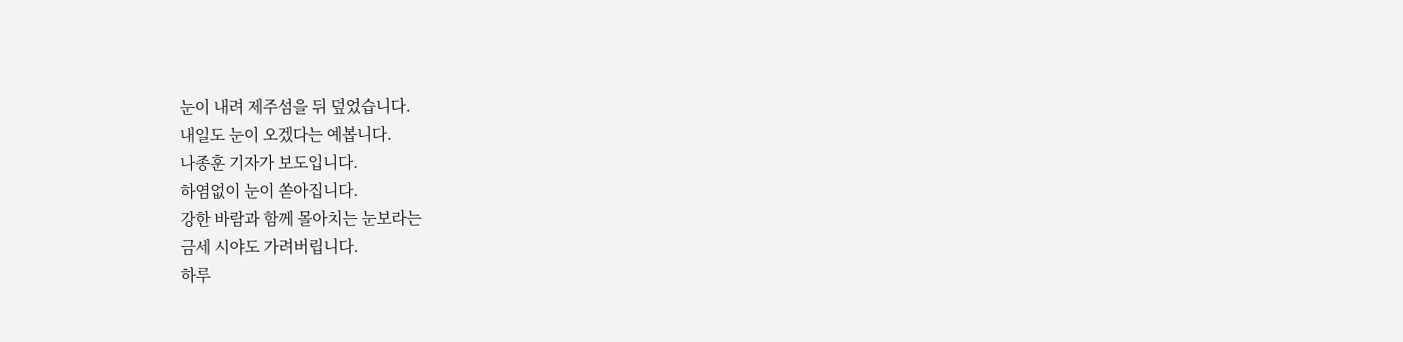눈이 내려 제주섬을 뒤 덮었습니다.
내일도 눈이 오겠다는 예봅니다.
나종훈 기자가 보도입니다.
하염없이 눈이 쏟아집니다.
강한 바람과 함께 몰아치는 눈보라는
금세 시야도 가려버립니다.
하루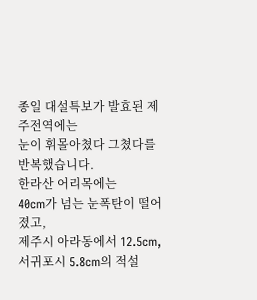종일 대설특보가 발효된 제주전역에는
눈이 휘몰아쳤다 그쳤다를 반복했습니다.
한라산 어리목에는
40cm가 넘는 눈폭탄이 떨어졌고,
제주시 아라동에서 12.5cm,
서귀포시 5.8cm의 적설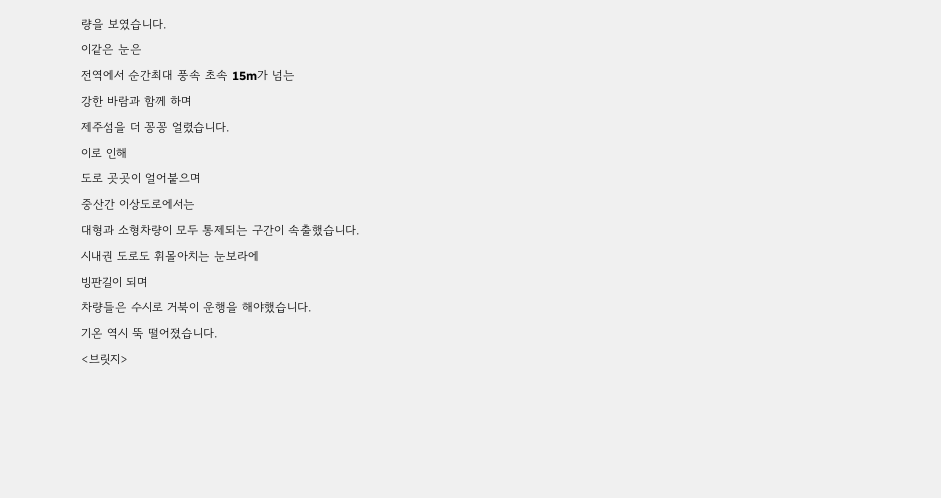량을 보였습니다.
이같은 눈은
전역에서 순간최대 풍속 초속 15m가 넘는
강한 바람과 함께 하며
제주섬을 더 꽁꽁 얼렸습니다.
이로 인해
도로 곳곳이 얼어붙으며
중산간 이상도로에서는
대형과 소형차량이 모두 통제되는 구간이 속출했습니다.
시내권 도로도 휘몰아치는 눈보라에
빙판길이 되며
차량들은 수시로 거북이 운행을 해야했습니다.
기온 역시 뚝 떨어졌습니다.
<브릿지>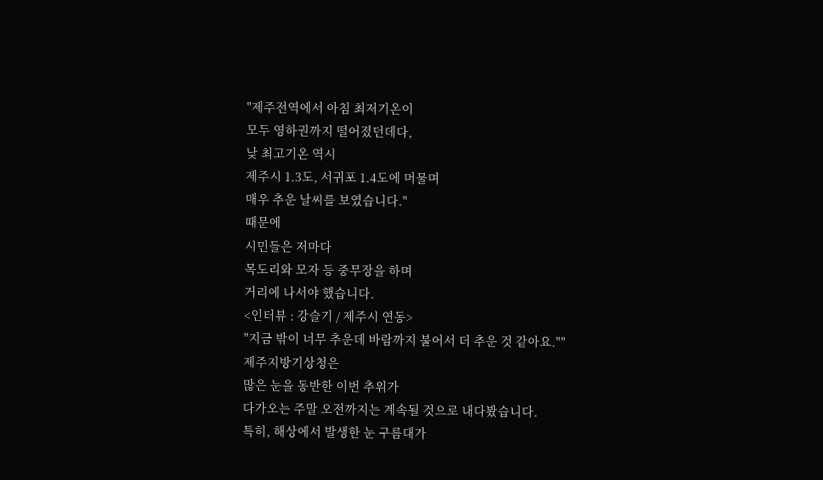"제주전역에서 아침 최저기온이
모두 영하권까지 떨어졌던데다,
낮 최고기온 역시
제주시 1.3도, 서귀포 1.4도에 머물며
매우 추운 날씨를 보였습니다."
때문에
시민들은 저마다
목도리와 모자 등 중무장을 하며
거리에 나서야 했습니다.
<인터뷰 : 강슬기 / 제주시 연동>
"지금 밖이 너무 추운데 바람까지 불어서 더 추운 것 같아요.""
제주지방기상청은
많은 눈을 동반한 이번 추위가
다가오는 주말 오전까지는 계속될 것으로 내다봤습니다.
특히, 해상에서 발생한 눈 구름대가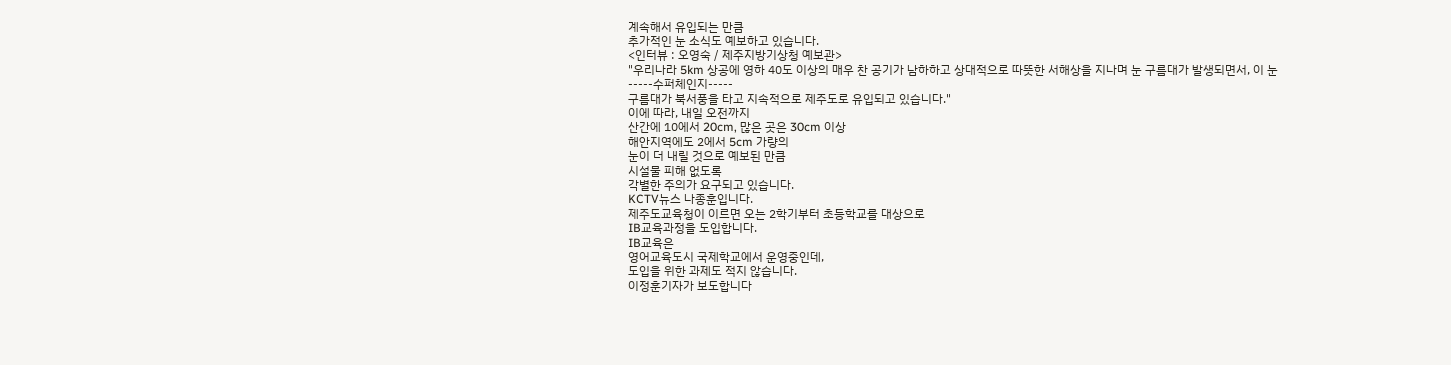계속해서 유입되는 만큼
추가적인 눈 소식도 예보하고 있습니다.
<인터뷰 : 오영숙 / 제주지방기상청 예보관>
"우리나라 5km 상공에 영하 40도 이상의 매우 찬 공기가 남하하고 상대적으로 따뜻한 서해상을 지나며 눈 구름대가 발생되면서, 이 눈
-----수퍼체인지-----
구름대가 북서풍을 타고 지속적으로 제주도로 유입되고 있습니다."
이에 따라, 내일 오전까지
산간에 10에서 20cm, 많은 곳은 30cm 이상
해안지역에도 2에서 5cm 가량의
눈이 더 내릴 것으로 예보된 만큼
시설물 피해 없도록
각별한 주의가 요구되고 있습니다.
KCTV뉴스 나종훈입니다.
제주도교육청이 이르면 오는 2학기부터 초등학교를 대상으로
IB교육과정을 도입합니다.
IB교육은
영어교육도시 국제학교에서 운영중인데,
도입을 위한 과제도 적지 않습니다.
이정훈기자가 보도합니다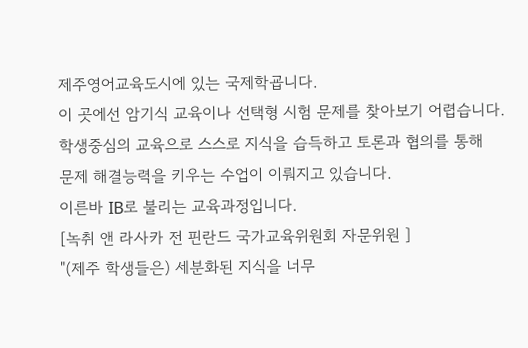제주영어교육도시에 있는 국제학굡니다.
이 곳에선 암기식 교육이나 선택형 시험 문제를 찾아보기 어렵습니다.
학생중심의 교육으로 스스로 지식을 습득하고 토론과 협의를 통해
문제 해결능력을 키우는 수업이 이뤄지고 있습니다.
이른바 IB로 불리는 교육과정입니다.
[녹취 앤 라사카 전 핀란드 국가교육위원회 자문위원 ]
"(제주 학생들은) 세분화된 지식을 너무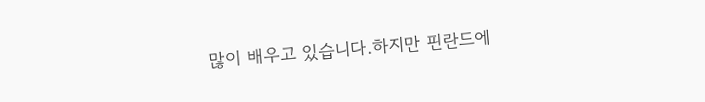많이 배우고 있습니다.하지만 핀란드에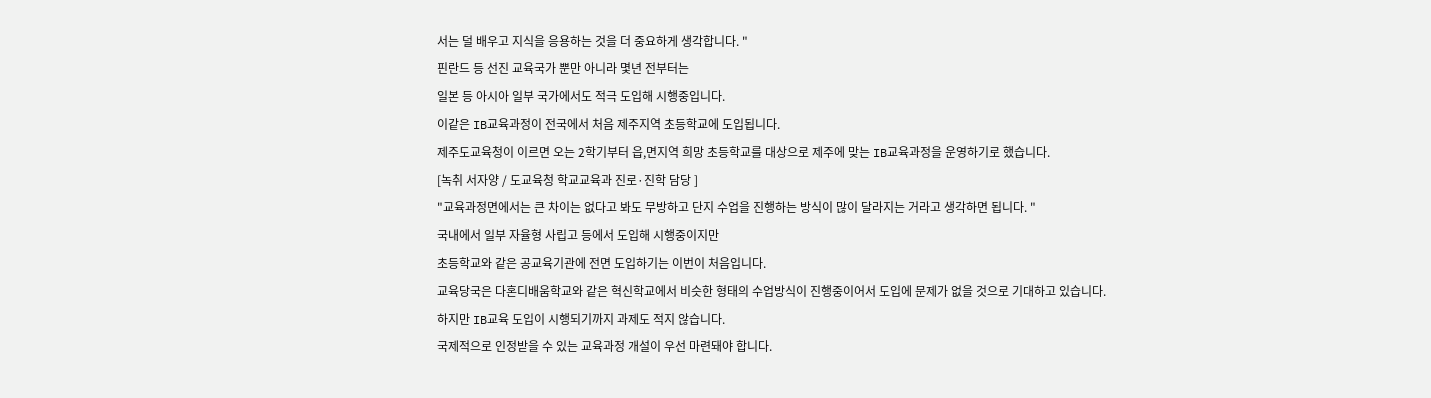서는 덜 배우고 지식을 응용하는 것을 더 중요하게 생각합니다. "
핀란드 등 선진 교육국가 뿐만 아니라 몇년 전부터는
일본 등 아시아 일부 국가에서도 적극 도입해 시행중입니다.
이같은 IB교육과정이 전국에서 처음 제주지역 초등학교에 도입됩니다.
제주도교육청이 이르면 오는 2학기부터 읍,면지역 희망 초등학교를 대상으로 제주에 맞는 IB교육과정을 운영하기로 했습니다.
[녹취 서자양 / 도교육청 학교교육과 진로·진학 담당 ]
"교육과정면에서는 큰 차이는 없다고 봐도 무방하고 단지 수업을 진행하는 방식이 많이 달라지는 거라고 생각하면 됩니다. "
국내에서 일부 자율형 사립고 등에서 도입해 시행중이지만
초등학교와 같은 공교육기관에 전면 도입하기는 이번이 처음입니다.
교육당국은 다혼디배움학교와 같은 혁신학교에서 비슷한 형태의 수업방식이 진행중이어서 도입에 문제가 없을 것으로 기대하고 있습니다.
하지만 IB교육 도입이 시행되기까지 과제도 적지 않습니다.
국제적으로 인정받을 수 있는 교육과정 개설이 우선 마련돼야 합니다.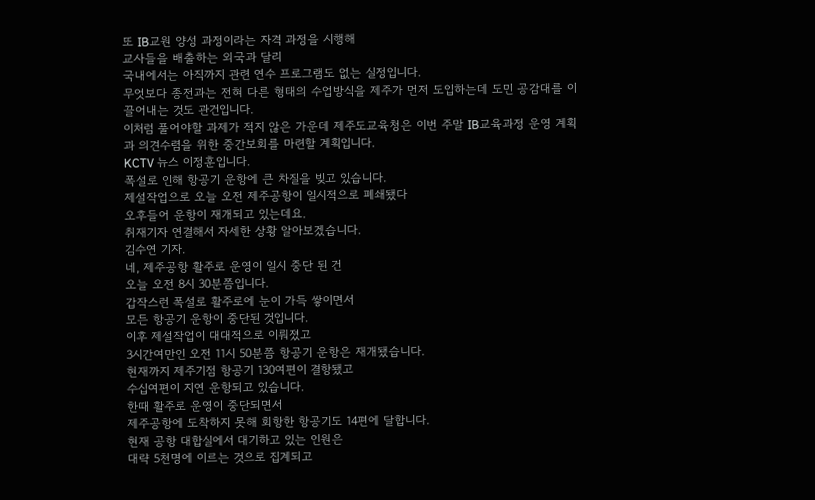또 IB교원 양성 과정이라는 자격 과정을 시행해
교사들을 배출하는 외국과 달리
국내에서는 아직까지 관련 연수 프로그램도 없는 실정입니다.
무엇보다 종전과는 전혀 다른 형태의 수업방식을 제주가 먼저 도입하는데 도민 공감대를 이끌어내는 것도 관건입니다.
이처럼 풀어야할 과제가 적지 않은 가운데 제주도교육청은 이번 주말 IB교육과정 운영 계획과 의견수렴을 위한 중간보회를 마련할 계획입니다.
KCTV 뉴스 이정훈입니다.
폭설로 인해 항공기 운항에 큰 차질을 빚고 있습니다.
제설작업으로 오늘 오전 제주공항이 일시적으로 폐쇄됐다
오후들어 운항이 재개되고 있는데요.
취재기자 연결해서 자세한 상황 알아보겠습니다.
김수연 기자.
네, 제주공항 활주로 운영이 일시 중단 된 건
오늘 오전 8시 30분쯤입니다.
갑작스런 폭설로 활주로에 눈이 가득 쌓이면서
모든 항공기 운항이 중단된 것입니다.
이후 제설작업이 대대적으로 이뤄졌고
3시간여만인 오전 11시 50분쯤 항공기 운항은 재개됐습니다.
현재까지 제주기점 항공기 130여편이 결항됐고
수십여편이 지연 운항되고 있습니다.
한때 활주로 운영이 중단되면서
제주공항에 도착하지 못해 회항한 항공기도 14편에 달합니다.
현재 공항 대합실에서 대기하고 있는 인원은
대략 5천명에 이르는 것으로 집계되고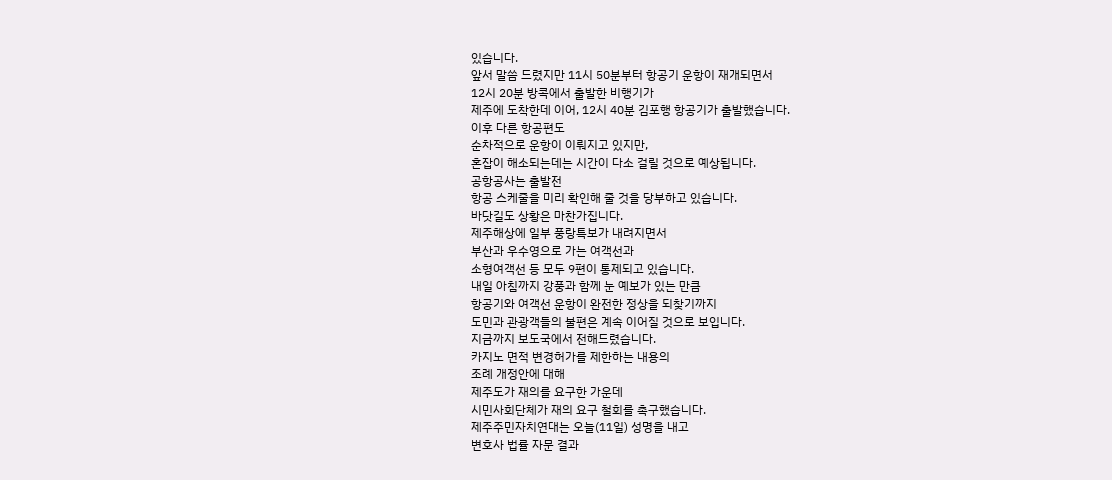있습니다.
앞서 말씀 드렸지만 11시 50분부터 항공기 운항이 재개되면서
12시 20분 방콕에서 출발한 비행기가
제주에 도착한데 이어, 12시 40분 김포행 항공기가 출발했습니다.
이후 다른 항공편도
순차적으로 운항이 이뤄지고 있지만,
혼잡이 해소되는데는 시간이 다소 걸릴 것으로 예상됩니다.
공항공사는 출발전
항공 스케줄을 미리 확인해 줄 것을 당부하고 있습니다.
바닷길도 상황은 마찬가집니다.
제주해상에 일부 풍랑특보가 내려지면서
부산과 우수영으로 가는 여객선과
소형여객선 등 모두 9편이 통제되고 있습니다.
내일 아침까지 강풍과 함께 눈 예보가 있는 만큼
항공기와 여객선 운항이 완전한 정상을 되찾기까지
도민과 관광객들의 불편은 계속 이어질 것으로 보입니다.
지금까지 보도국에서 전해드렸습니다.
카지노 면적 변경허가를 제한하는 내용의
조례 개정안에 대해
제주도가 재의를 요구한 가운데
시민사회단체가 재의 요구 철회를 촉구했습니다.
제주주민자치연대는 오늘(11일) 성명을 내고
변호사 법률 자문 결과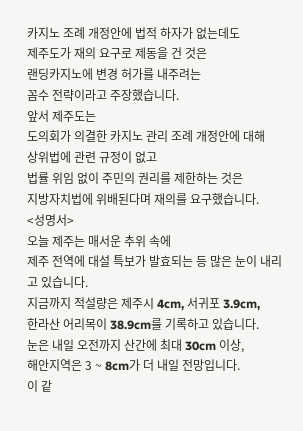카지노 조례 개정안에 법적 하자가 없는데도
제주도가 재의 요구로 제동을 건 것은
랜딩카지노에 변경 허가를 내주려는
꼼수 전략이라고 주장했습니다.
앞서 제주도는
도의회가 의결한 카지노 관리 조례 개정안에 대해
상위법에 관련 규정이 없고
법률 위임 없이 주민의 권리를 제한하는 것은
지방자치법에 위배된다며 재의를 요구했습니다.
<성명서>
오늘 제주는 매서운 추위 속에
제주 전역에 대설 특보가 발효되는 등 많은 눈이 내리고 있습니다.
지금까지 적설량은 제주시 4cm, 서귀포 3.9cm,
한라산 어리목이 38.9cm를 기록하고 있습니다.
눈은 내일 오전까지 산간에 최대 30cm 이상,
해안지역은 3 ~ 8cm가 더 내일 전망입니다.
이 같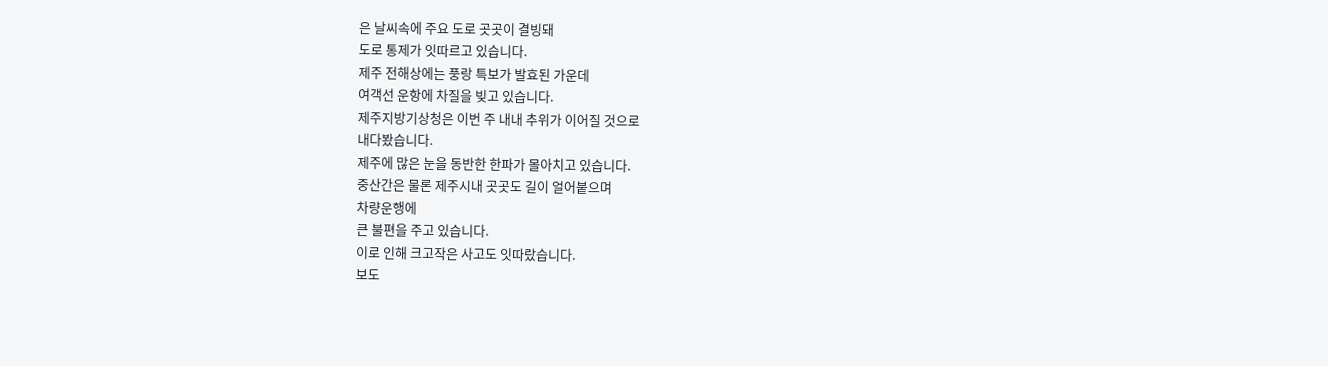은 날씨속에 주요 도로 곳곳이 결빙돼
도로 통제가 잇따르고 있습니다.
제주 전해상에는 풍랑 특보가 발효된 가운데
여객선 운항에 차질을 빚고 있습니다.
제주지방기상청은 이번 주 내내 추위가 이어질 것으로
내다봤습니다.
제주에 많은 눈을 동반한 한파가 몰아치고 있습니다.
중산간은 물론 제주시내 곳곳도 길이 얼어붙으며
차량운행에
큰 불편을 주고 있습니다.
이로 인해 크고작은 사고도 잇따랐습니다.
보도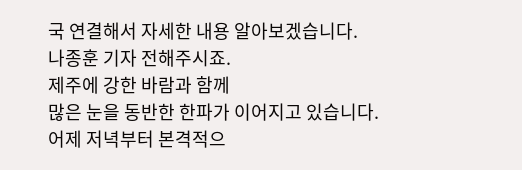국 연결해서 자세한 내용 알아보겠습니다.
나종훈 기자 전해주시죠.
제주에 강한 바람과 함께
많은 눈을 동반한 한파가 이어지고 있습니다.
어제 저녁부터 본격적으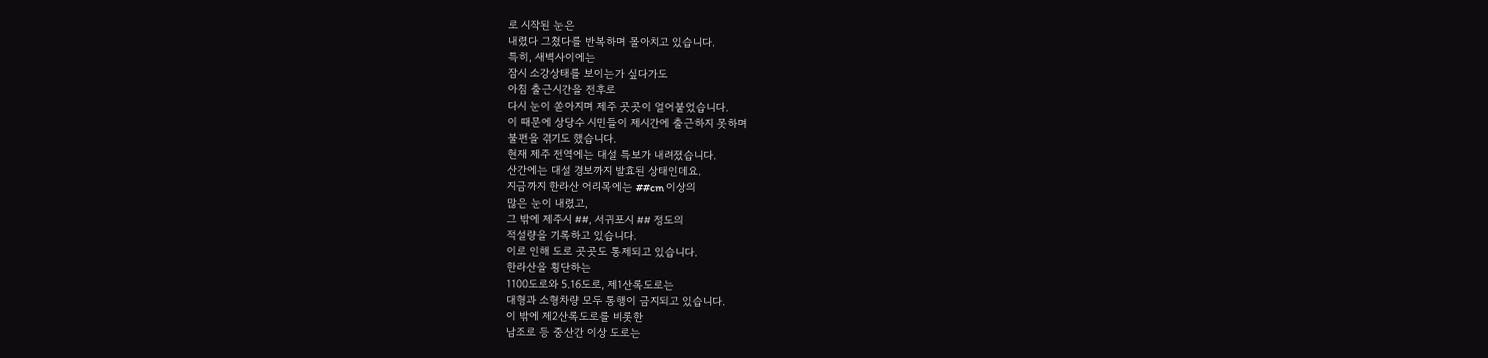로 시작된 눈은
내렸다 그쳤다를 반복하며 몰아치고 있습니다.
특히, 새벽사이에는
잠시 소강상태를 보이는가 싶다가도
아침 출근시간을 전후로
다시 눈이 쏟아지며 제주 곳곳이 얼어붙었습니다.
이 때문에 상당수 시민들이 제시간에 출근하지 못하며
불편을 겪기도 했습니다.
현재 제주 전역에는 대설 특보가 내려졌습니다.
산간에는 대설 경보까지 발효된 상태인데요.
지금까지 한라산 어리목에는 ##cm 이상의
많은 눈이 내렸고,
그 밖에 제주시 ##, 서귀포시 ## 정도의
적설량을 기록하고 있습니다.
이로 인해 도로 곳곳도 통제되고 있습니다.
한라산을 횡단하는
1100도로와 5.16도로, 제1산록도로는
대형과 소형차량 모두 통행이 금지되고 있습니다.
이 밖에 제2산록도로를 비롯한
남조로 등 중산간 이상 도로는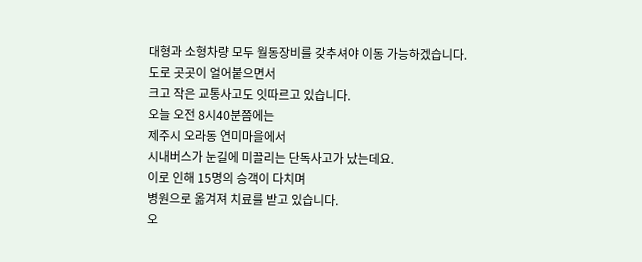대형과 소형차량 모두 월동장비를 갖추셔야 이동 가능하겠습니다.
도로 곳곳이 얼어붙으면서
크고 작은 교통사고도 잇따르고 있습니다.
오늘 오전 8시40분쯤에는
제주시 오라동 연미마을에서
시내버스가 눈길에 미끌리는 단독사고가 났는데요.
이로 인해 15명의 승객이 다치며
병원으로 옮겨져 치료를 받고 있습니다.
오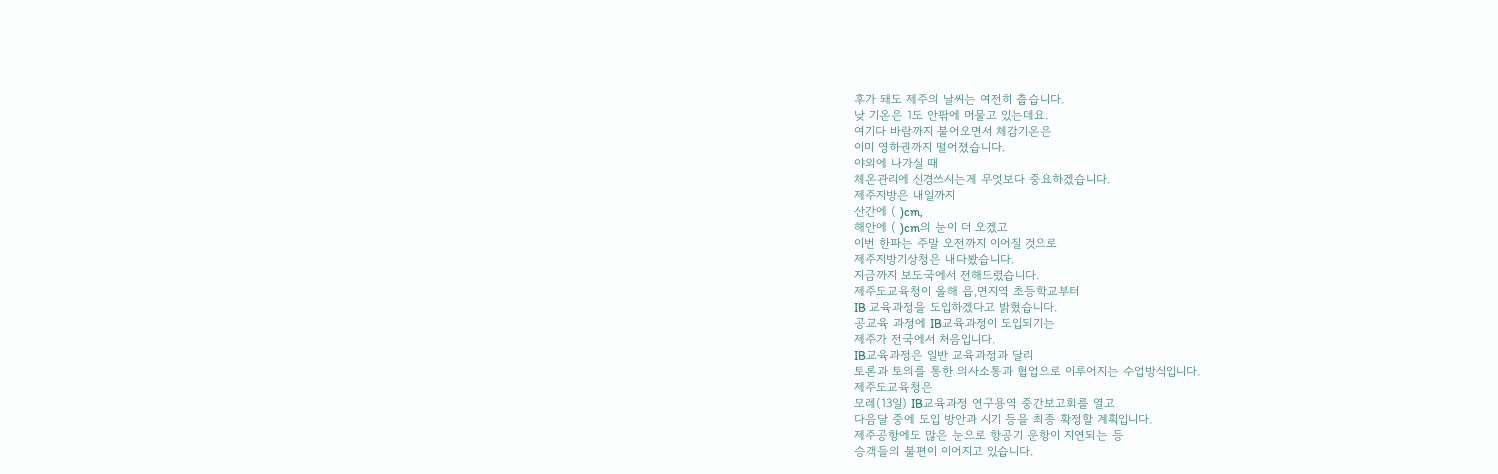후가 돼도 제주의 날씨는 여전히 춥습니다.
낮 기온은 1도 안팎에 머물고 있는데요.
여기다 바람까지 불어오면서 체감기온은
이미 영하권까지 떨어졌습니다.
야외에 나가실 때
체온관리에 신경쓰시는게 무엇보다 중요하겠습니다.
제주지방은 내일까지
산간에 ( )cm,
해안에 ( )cm의 눈이 더 오겠고
이번 한파는 주말 오전까지 이어질 것으로
제주지방기상청은 내다봤습니다.
지금까지 보도국에서 전해드렸습니다.
제주도교육청이 올해 읍,면지역 초등학교부터
IB 교육과정을 도입하겠다고 밝혔습니다.
공교육 과정에 IB교육과정이 도입되기는
제주가 전국에서 처음입니다.
IB교육과정은 일반 교육과정과 달리
토론과 토의를 통한 의사소통과 협업으로 이루어지는 수업방식입니다.
제주도교육청은
모레(13일) IB교육과정 연구용역 중간보고회를 열고
다음달 중에 도입 방안과 시기 등을 최종 확정할 계획입니다.
제주공항에도 많은 눈으로 항공기 운항이 지연되는 등
승객들의 불편이 이어지고 있습니다.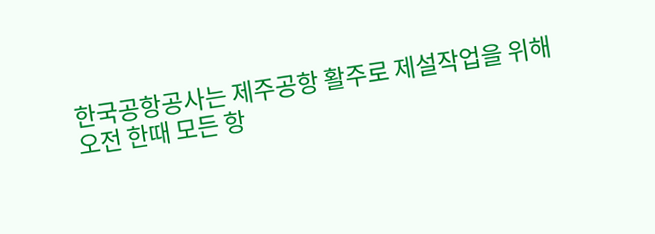한국공항공사는 제주공항 활주로 제설작업을 위해
오전 한때 모든 항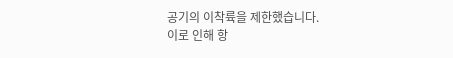공기의 이착륙을 제한했습니다.
이로 인해 항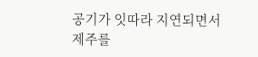공기가 잇따라 지연되면서
제주를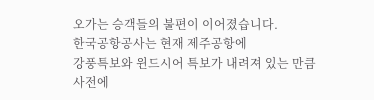오가는 승객들의 불편이 이어졌습니다.
한국공항공사는 현재 제주공항에
강풍특보와 윈드시어 특보가 내려져 있는 만큼
사전에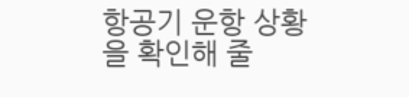항공기 운항 상황을 확인해 줄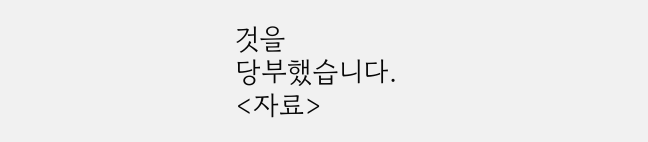것을
당부했습니다.
<자료>